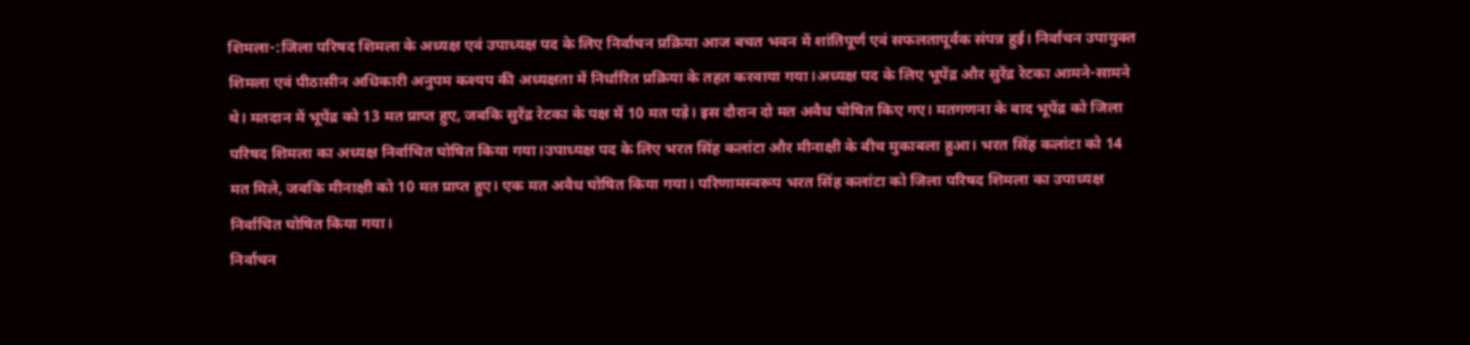शिमला-:जिला परिषद शिमला के अध्यक्ष एवं उपाध्यक्ष पद के लिए निर्वाचन प्रक्रिया आज बचत भवन में शांतिपूर्ण एवं सफलतापूर्वक संपन्न हुई। निर्वाचन उपायुक्त शिमला एवं पीठासीन अधिकारी अनुपम कश्यप की अध्यक्षता में निर्धारित प्रक्रिया के तहत करवाया गया।अध्यक्ष पद के लिए भूपेंद्र और सुरेंद्र रेटका आमने-सामने थे। मतदान में भूपेंद्र को 13 मत प्राप्त हुए, जबकि सुरेंद्र रेटका के पक्ष में 10 मत पड़े। इस दौरान दो मत अवैध घोषित किए गए। मतगणना के बाद भूपेंद्र को जिला परिषद शिमला का अध्यक्ष निर्वाचित घोषित किया गया।उपाध्यक्ष पद के लिए भरत सिंह कलांटा और मीनाक्षी के बीच मुकाबला हुआ। भरत सिंह कलांटा को 14 मत मिले, जबकि मीनाक्षी को 10 मत प्राप्त हुए। एक मत अवैध घोषित किया गया। परिणामस्वरूप भरत सिंह कलांटा को जिला परिषद शिमला का उपाध्यक्ष निर्वाचित घोषित किया गया।
निर्वाचन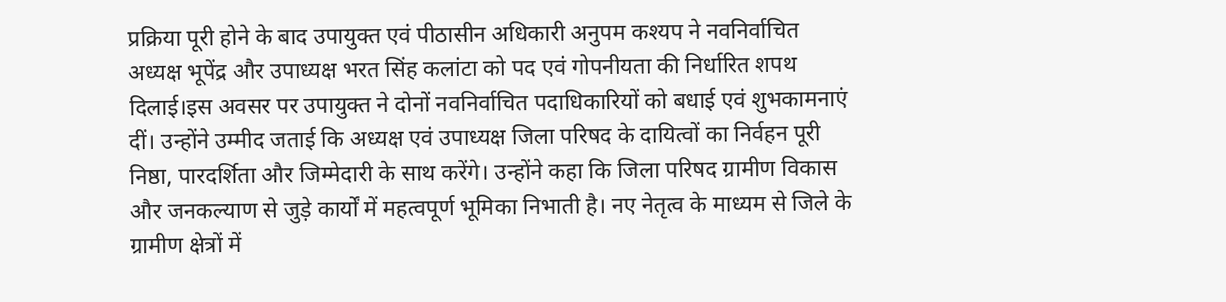प्रक्रिया पूरी होने के बाद उपायुक्त एवं पीठासीन अधिकारी अनुपम कश्यप ने नवनिर्वाचित अध्यक्ष भूपेंद्र और उपाध्यक्ष भरत सिंह कलांटा को पद एवं गोपनीयता की निर्धारित शपथ दिलाई।इस अवसर पर उपायुक्त ने दोनों नवनिर्वाचित पदाधिकारियों को बधाई एवं शुभकामनाएं दीं। उन्होंने उम्मीद जताई कि अध्यक्ष एवं उपाध्यक्ष जिला परिषद के दायित्वों का निर्वहन पूरी निष्ठा, पारदर्शिता और जिम्मेदारी के साथ करेंगे। उन्होंने कहा कि जिला परिषद ग्रामीण विकास और जनकल्याण से जुड़े कार्यों में महत्वपूर्ण भूमिका निभाती है। नए नेतृत्व के माध्यम से जिले के ग्रामीण क्षेत्रों में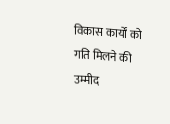विकास कार्यों को गति मिलने की उम्मीद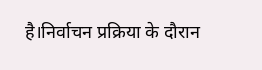है।निर्वाचन प्रक्रिया के दौरान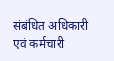संबंधित अधिकारी एवं कर्मचारी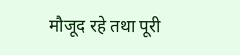मौजूद रहे तथा पूरी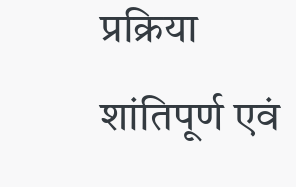प्रक्रिया शांतिपूर्ण एवं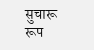सुचारू रूप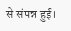से संपन्न हुई।